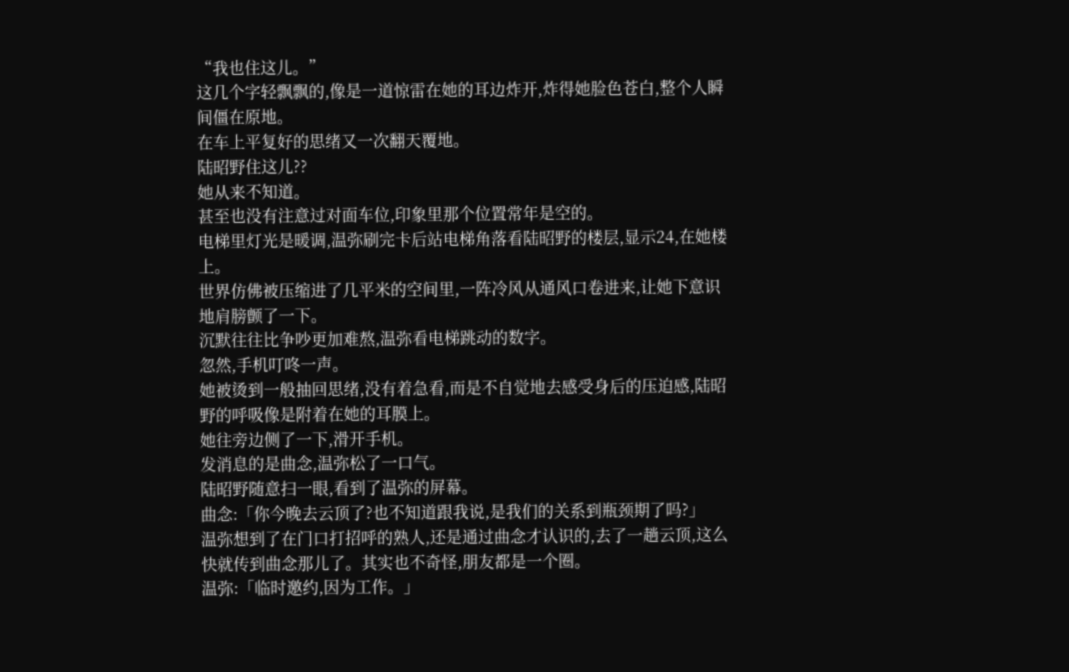“我也住这儿。”
这几个字轻飘飘的,像是一道惊雷在她的耳边炸开,炸得她脸色苍白,整个人瞬间僵在原地。
在车上平复好的思绪又一次翻天覆地。
陆昭野住这儿??
她从来不知道。
甚至也没有注意过对面车位,印象里那个位置常年是空的。
电梯里灯光是暖调,温弥刷完卡后站电梯角落看陆昭野的楼层,显示24,在她楼上。
世界仿佛被压缩进了几平米的空间里,一阵冷风从通风口卷进来,让她下意识地肩膀颤了一下。
沉默往往比争吵更加难熬,温弥看电梯跳动的数字。
忽然,手机叮咚一声。
她被烫到一般抽回思绪,没有着急看,而是不自觉地去感受身后的压迫感,陆昭野的呼吸像是附着在她的耳膜上。
她往旁边侧了一下,滑开手机。
发消息的是曲念,温弥松了一口气。
陆昭野随意扫一眼,看到了温弥的屏幕。
曲念:「你今晚去云顶了?也不知道跟我说,是我们的关系到瓶颈期了吗?」
温弥想到了在门口打招呼的熟人,还是通过曲念才认识的,去了一趟云顶,这么快就传到曲念那儿了。其实也不奇怪,朋友都是一个圈。
温弥:「临时邀约,因为工作。」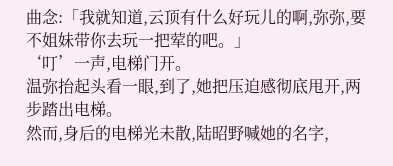曲念:「我就知道,云顶有什么好玩儿的啊,弥弥,要不姐妹带你去玩一把荤的吧。」
‘叮’一声,电梯门开。
温弥抬起头看一眼,到了,她把压迫感彻底甩开,两步踏出电梯。
然而,身后的电梯光未散,陆昭野喊她的名字,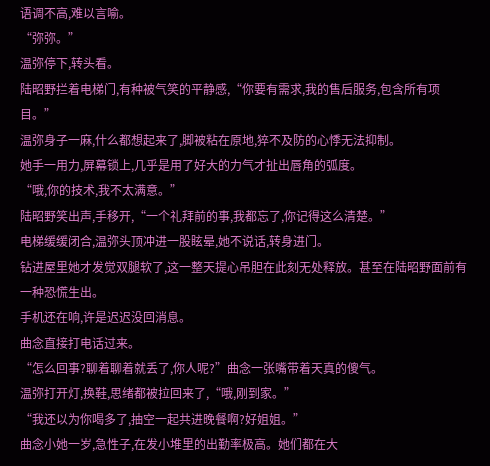语调不高,难以言喻。
“弥弥。”
温弥停下,转头看。
陆昭野拦着电梯门,有种被气笑的平静感,“你要有需求,我的售后服务,包含所有项目。”
温弥身子一麻,什么都想起来了,脚被粘在原地,猝不及防的心悸无法抑制。
她手一用力,屏幕锁上,几乎是用了好大的力气才扯出唇角的弧度。
“哦,你的技术,我不太满意。”
陆昭野笑出声,手移开,“一个礼拜前的事,我都忘了,你记得这么清楚。”
电梯缓缓闭合,温弥头顶冲进一股眩晕,她不说话,转身进门。
钻进屋里她才发觉双腿软了,这一整天提心吊胆在此刻无处释放。甚至在陆昭野面前有一种恐慌生出。
手机还在响,许是迟迟没回消息。
曲念直接打电话过来。
“怎么回事?聊着聊着就丢了,你人呢?”曲念一张嘴带着天真的傻气。
温弥打开灯,换鞋,思绪都被拉回来了,“哦,刚到家。”
“我还以为你喝多了,抽空一起共进晚餐啊?好姐姐。”
曲念小她一岁,急性子,在发小堆里的出勤率极高。她们都在大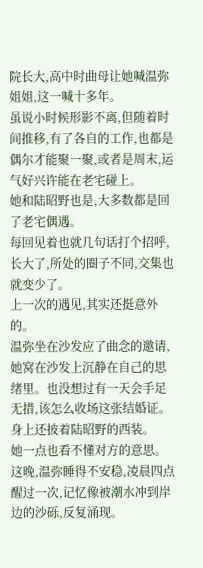院长大,高中时曲母让她喊温弥姐姐,这一喊十多年。
虽说小时候形影不离,但随着时间推移,有了各自的工作,也都是偶尔才能聚一聚,或者是周末,运气好兴许能在老宅碰上。
她和陆昭野也是,大多数都是回了老宅偶遇。
每回见着也就几句话打个招呼,长大了,所处的圈子不同,交集也就变少了。
上一次的遇见,其实还挺意外的。
温弥坐在沙发应了曲念的邀请,她窝在沙发上沉静在自己的思绪里。也没想过有一天会手足无措,该怎么收场这张结婚证。
身上还披着陆昭野的西装。
她一点也看不懂对方的意思。
这晚,温弥睡得不安稳,凌晨四点醒过一次,记忆像被潮水冲到岸边的沙砾,反复涌现。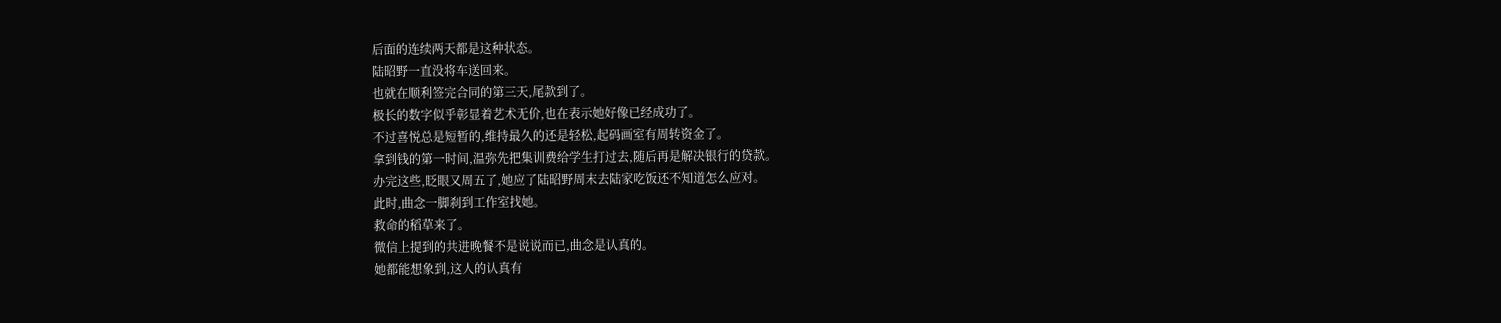后面的连续两天都是这种状态。
陆昭野一直没将车送回来。
也就在顺利签完合同的第三天,尾款到了。
极长的数字似乎彰显着艺术无价,也在表示她好像已经成功了。
不过喜悦总是短暂的,维持最久的还是轻松,起码画室有周转资金了。
拿到钱的第一时间,温弥先把集训费给学生打过去,随后再是解决银行的贷款。
办完这些,眨眼又周五了,她应了陆昭野周末去陆家吃饭还不知道怎么应对。
此时,曲念一脚刹到工作室找她。
救命的稻草来了。
微信上提到的共进晚餐不是说说而已,曲念是认真的。
她都能想象到,这人的认真有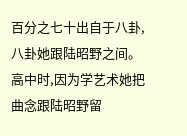百分之七十出自于八卦,八卦她跟陆昭野之间。
高中时,因为学艺术她把曲念跟陆昭野留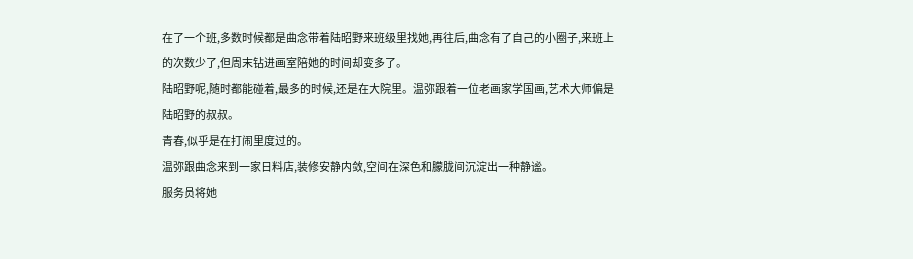在了一个班,多数时候都是曲念带着陆昭野来班级里找她,再往后,曲念有了自己的小圈子,来班上的次数少了,但周末钻进画室陪她的时间却变多了。
陆昭野呢,随时都能碰着,最多的时候,还是在大院里。温弥跟着一位老画家学国画,艺术大师偏是陆昭野的叔叔。
青春,似乎是在打闹里度过的。
温弥跟曲念来到一家日料店,装修安静内敛,空间在深色和朦胧间沉淀出一种静谧。
服务员将她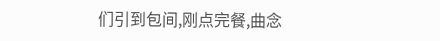们引到包间,刚点完餐,曲念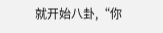就开始八卦,“你